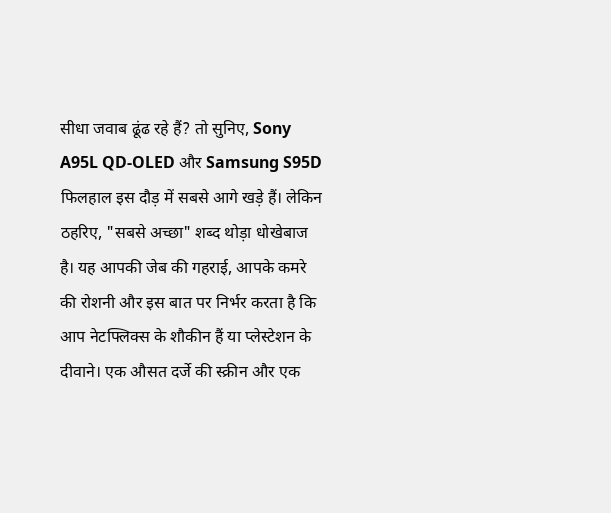सीधा जवाब ढूंढ रहे हैं? तो सुनिए, Sony A95L QD-OLED और Samsung S95D फिलहाल इस दौड़ में सबसे आगे खड़े हैं। लेकिन ठहरिए, "सबसे अच्छा" शब्द थोड़ा धोखेबाज है। यह आपकी जेब की गहराई, आपके कमरे की रोशनी और इस बात पर निर्भर करता है कि आप नेटफ्लिक्स के शौकीन हैं या प्लेस्टेशन के दीवाने। एक औसत दर्जे की स्क्रीन और एक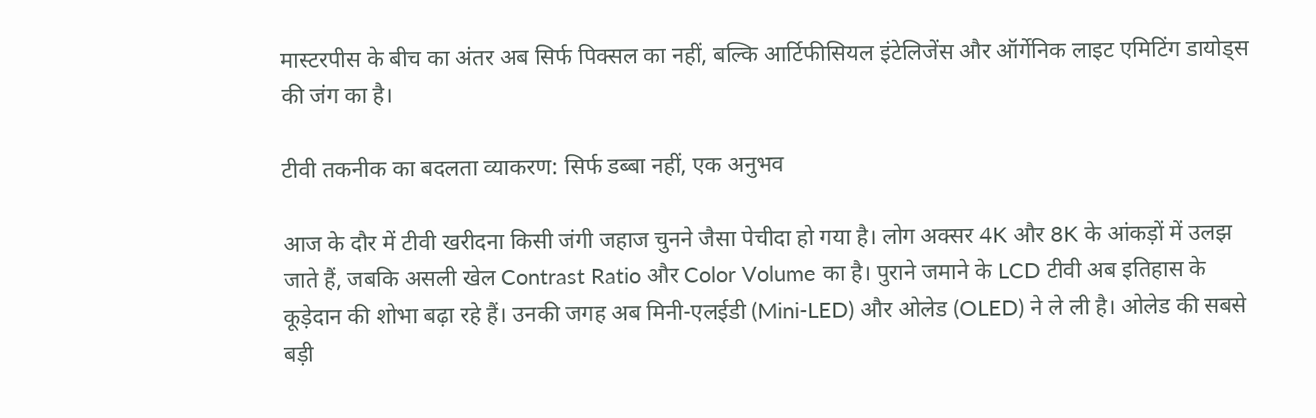मास्टरपीस के बीच का अंतर अब सिर्फ पिक्सल का नहीं, बल्कि आर्टिफीसियल इंटेलिजेंस और ऑर्गेनिक लाइट एमिटिंग डायोड्स की जंग का है।

टीवी तकनीक का बदलता व्याकरण: सिर्फ डब्बा नहीं, एक अनुभव

आज के दौर में टीवी खरीदना किसी जंगी जहाज चुनने जैसा पेचीदा हो गया है। लोग अक्सर 4K और 8K के आंकड़ों में उलझ जाते हैं, जबकि असली खेल Contrast Ratio और Color Volume का है। पुराने जमाने के LCD टीवी अब इतिहास के कूड़ेदान की शोभा बढ़ा रहे हैं। उनकी जगह अब मिनी-एलईडी (Mini-LED) और ओलेड (OLED) ने ले ली है। ओलेड की सबसे बड़ी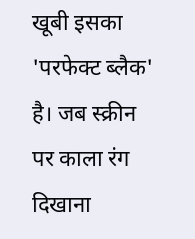खूबी इसका 'परफेक्ट ब्लैक' है। जब स्क्रीन पर काला रंग दिखाना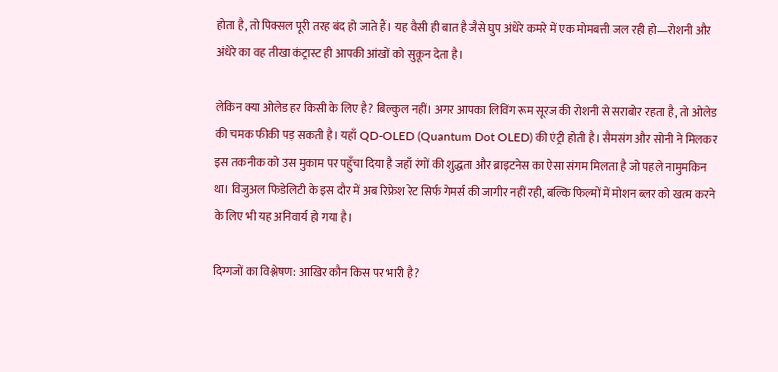होता है, तो पिक्सल पूरी तरह बंद हो जाते हैं। यह वैसी ही बात है जैसे घुप अंधेरे कमरे में एक मोमबत्ती जल रही हो—रोशनी और अंधेरे का वह तीखा कंट्रास्ट ही आपकी आंखों को सुकून देता है।

लेकिन क्या ओलेड हर किसी के लिए है? बिल्कुल नहीं। अगर आपका लिविंग रूम सूरज की रोशनी से सराबोर रहता है, तो ओलेड की चमक फीकी पड़ सकती है। यहाँ QD-OLED (Quantum Dot OLED) की एंट्री होती है। सैमसंग और सोनी ने मिलकर इस तकनीक को उस मुकाम पर पहुँचा दिया है जहाँ रंगों की शुद्धता और ब्राइटनेस का ऐसा संगम मिलता है जो पहले नामुमकिन था। विजुअल फिडेलिटी के इस दौर में अब रिफ्रेश रेट सिर्फ गेमर्स की जागीर नहीं रही, बल्कि फिल्मों में मोशन ब्लर को खत्म करने के लिए भी यह अनिवार्य हो गया है।

दिग्गजों का विश्लेषण: आखिर कौन किस पर भारी है?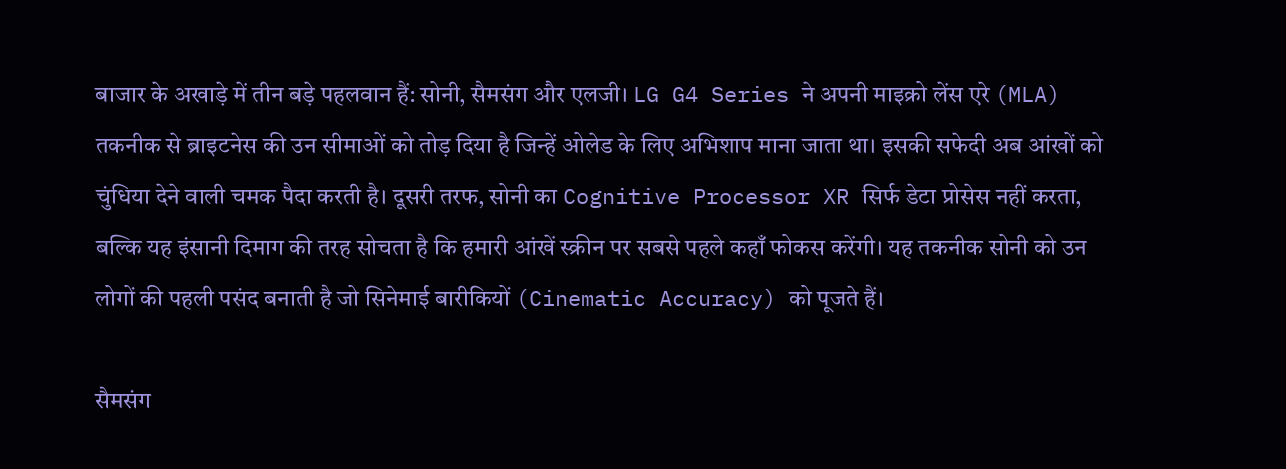बाजार के अखाड़े में तीन बड़े पहलवान हैं: सोनी, सैमसंग और एलजी। LG G4 Series ने अपनी माइक्रो लेंस एरे (MLA) तकनीक से ब्राइटनेस की उन सीमाओं को तोड़ दिया है जिन्हें ओलेड के लिए अभिशाप माना जाता था। इसकी सफेदी अब आंखों को चुंधिया देने वाली चमक पैदा करती है। दूसरी तरफ, सोनी का Cognitive Processor XR सिर्फ डेटा प्रोसेस नहीं करता, बल्कि यह इंसानी दिमाग की तरह सोचता है कि हमारी आंखें स्क्रीन पर सबसे पहले कहाँ फोकस करेंगी। यह तकनीक सोनी को उन लोगों की पहली पसंद बनाती है जो सिनेमाई बारीकियों (Cinematic Accuracy) को पूजते हैं।

सैमसंग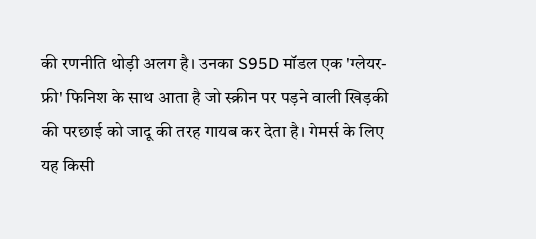की रणनीति थोड़ी अलग है। उनका S95D मॉडल एक 'ग्लेयर-फ्री' फिनिश के साथ आता है जो स्क्रीन पर पड़ने वाली खिड़की की परछाई को जादू की तरह गायब कर देता है। गेमर्स के लिए यह किसी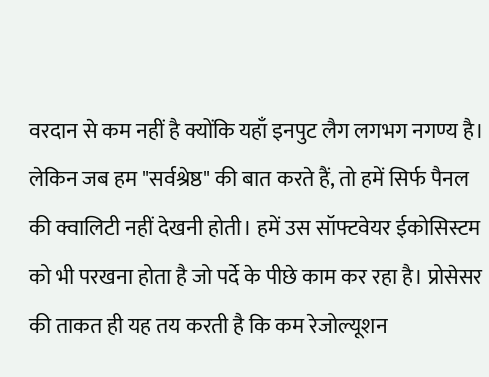वरदान से कम नहीं है क्योंकि यहाँ इनपुट लैग लगभग नगण्य है। लेकिन जब हम "सर्वश्रेष्ठ" की बात करते हैं, तो हमें सिर्फ पैनल की क्वालिटी नहीं देखनी होती। हमें उस सॉफ्टवेयर ईकोसिस्टम को भी परखना होता है जो पर्दे के पीछे काम कर रहा है। प्रोसेसर की ताकत ही यह तय करती है कि कम रेजोल्यूशन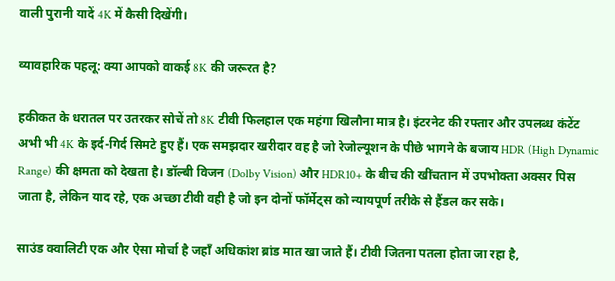वाली पुरानी यादें 4K में कैसी दिखेंगी।

व्यावहारिक पहलू: क्या आपको वाकई 8K की जरूरत है?

हकीकत के धरातल पर उतरकर सोचें तो 8K टीवी फिलहाल एक महंगा खिलौना मात्र है। इंटरनेट की रफ्तार और उपलब्ध कंटेंट अभी भी 4K के इर्द-गिर्द सिमटे हुए हैं। एक समझदार खरीदार वह है जो रेजोल्यूशन के पीछे भागने के बजाय HDR (High Dynamic Range) की क्षमता को देखता है। डॉल्बी विजन (Dolby Vision) और HDR10+ के बीच की खींचतान में उपभोक्ता अक्सर पिस जाता है, लेकिन याद रहे, एक अच्छा टीवी वही है जो इन दोनों फॉर्मेट्स को न्यायपूर्ण तरीके से हैंडल कर सके।

साउंड क्वालिटी एक और ऐसा मोर्चा है जहाँ अधिकांश ब्रांड मात खा जाते हैं। टीवी जितना पतला होता जा रहा है,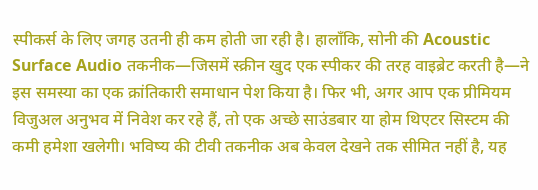स्पीकर्स के लिए जगह उतनी ही कम होती जा रही है। हालाँकि, सोनी की Acoustic Surface Audio तकनीक—जिसमें स्क्रीन खुद एक स्पीकर की तरह वाइब्रेट करती है—ने इस समस्या का एक क्रांतिकारी समाधान पेश किया है। फिर भी, अगर आप एक प्रीमियम विजुअल अनुभव में निवेश कर रहे हैं, तो एक अच्छे साउंडबार या होम थिएटर सिस्टम की कमी हमेशा खलेगी। भविष्य की टीवी तकनीक अब केवल देखने तक सीमित नहीं है, यह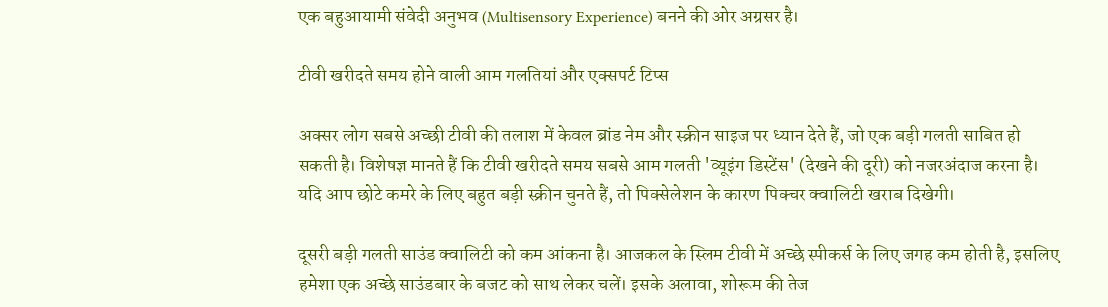एक बहुआयामी संवेदी अनुभव (Multisensory Experience) बनने की ओर अग्रसर है।

टीवी खरीदते समय होने वाली आम गलतियां और एक्सपर्ट टिप्स

अक्सर लोग सबसे अच्छी टीवी की तलाश में केवल ब्रांड नेम और स्क्रीन साइज पर ध्यान देते हैं, जो एक बड़ी गलती साबित हो सकती है। विशेषज्ञ मानते हैं कि टीवी खरीदते समय सबसे आम गलती 'व्यूइंग डिस्टेंस' (देखने की दूरी) को नजरअंदाज करना है। यदि आप छोटे कमरे के लिए बहुत बड़ी स्क्रीन चुनते हैं, तो पिक्सेलेशन के कारण पिक्चर क्वालिटी खराब दिखेगी।

दूसरी बड़ी गलती साउंड क्वालिटी को कम आंकना है। आजकल के स्लिम टीवी में अच्छे स्पीकर्स के लिए जगह कम होती है, इसलिए हमेशा एक अच्छे साउंडबार के बजट को साथ लेकर चलें। इसके अलावा, शोरूम की तेज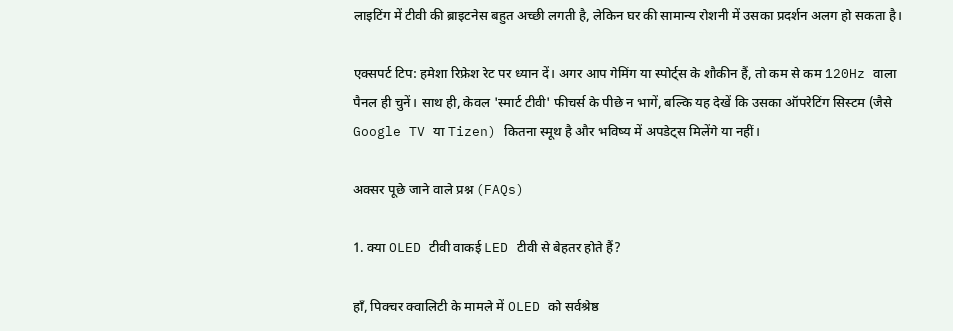लाइटिंग में टीवी की ब्राइटनेस बहुत अच्छी लगती है, लेकिन घर की सामान्य रोशनी में उसका प्रदर्शन अलग हो सकता है।

एक्सपर्ट टिप: हमेशा रिफ्रेश रेट पर ध्यान दें। अगर आप गेमिंग या स्पोर्ट्स के शौकीन हैं, तो कम से कम 120Hz वाला पैनल ही चुनें। साथ ही, केवल 'स्मार्ट टीवी' फीचर्स के पीछे न भागें, बल्कि यह देखें कि उसका ऑपरेटिंग सिस्टम (जैसे Google TV या Tizen) कितना स्मूथ है और भविष्य में अपडेट्स मिलेंगे या नहीं।

अक्सर पूछे जाने वाले प्रश्न (FAQs)

1. क्या OLED टीवी वाकई LED टीवी से बेहतर होते हैं?

हाँ, पिक्चर क्वालिटी के मामले में OLED को सर्वश्रेष्ठ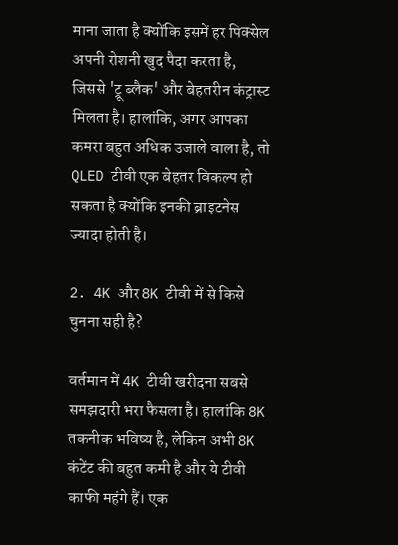माना जाता है क्योंकि इसमें हर पिक्सेल अपनी रोशनी खुद पैदा करता है, जिससे 'ट्रू ब्लैक' और बेहतरीन कंट्रास्ट मिलता है। हालांकि, अगर आपका कमरा बहुत अधिक उजाले वाला है, तो QLED टीवी एक बेहतर विकल्प हो सकता है क्योंकि इनकी ब्राइटनेस ज्यादा होती है।

2. 4K और 8K टीवी में से किसे चुनना सही है?

वर्तमान में 4K टीवी खरीदना सबसे समझदारी भरा फैसला है। हालांकि 8K तकनीक भविष्य है, लेकिन अभी 8K कंटेंट की बहुत कमी है और ये टीवी काफी महंगे हैं। एक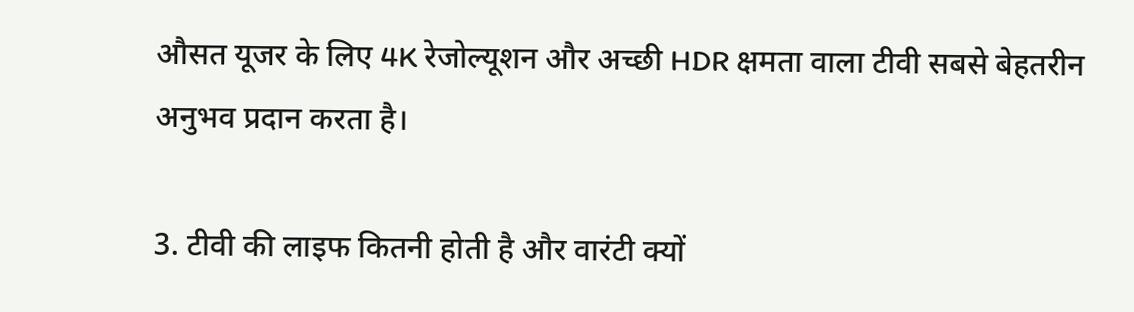औसत यूजर के लिए 4K रेजोल्यूशन और अच्छी HDR क्षमता वाला टीवी सबसे बेहतरीन अनुभव प्रदान करता है।

3. टीवी की लाइफ कितनी होती है और वारंटी क्यों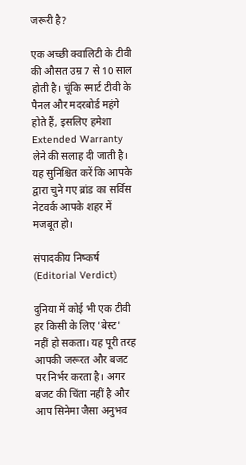जरूरी है?

एक अच्छी क्वालिटी के टीवी की औसत उम्र 7 से 10 साल होती है। चूंकि स्मार्ट टीवी के पैनल और मदरबोर्ड महंगे होते हैं, इसलिए हमेशा Extended Warranty लेने की सलाह दी जाती है। यह सुनिश्चित करें कि आपके द्वारा चुने गए ब्रांड का सर्विस नेटवर्क आपके शहर में मजबूत हो।

संपादकीय निष्कर्ष (Editorial Verdict)

दुनिया में कोई भी एक टीवी हर किसी के लिए 'बेस्ट' नहीं हो सकता। यह पूरी तरह आपकी जरूरत और बजट पर निर्भर करता है। अगर बजट की चिंता नहीं है और आप सिनेमा जैसा अनुभव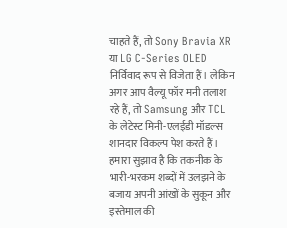चाहते हैं, तो Sony Bravia XR या LG C-Series OLED निर्विवाद रूप से विजेता हैं। लेकिन अगर आप वैल्यू फॉर मनी तलाश रहे हैं, तो Samsung और TCL के लेटेस्ट मिनी-एलईडी मॉडल्स शानदार विकल्प पेश करते हैं। हमारा सुझाव है कि तकनीक के भारी-भरकम शब्दों में उलझने के बजाय अपनी आंखों के सुकून और इस्तेमाल की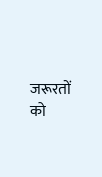जरूरतों को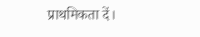प्राथमिकता दें।